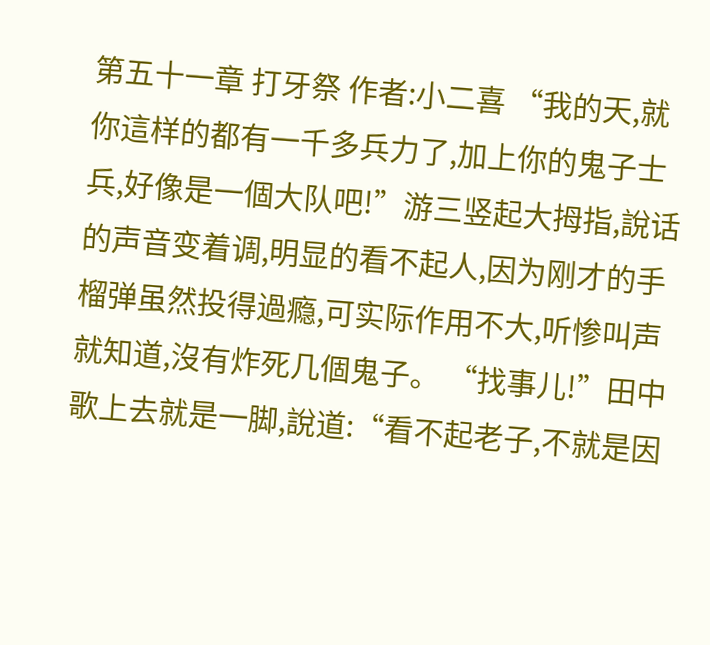第五十一章 打牙祭 作者:小二喜 “我的天,就你這样的都有一千多兵力了,加上你的鬼子士兵,好像是一個大队吧!”游三竖起大拇指,說话的声音变着调,明显的看不起人,因为刚才的手榴弹虽然投得過瘾,可实际作用不大,听惨叫声就知道,沒有炸死几個鬼子。 “找事儿!”田中歌上去就是一脚,說道:“看不起老子,不就是因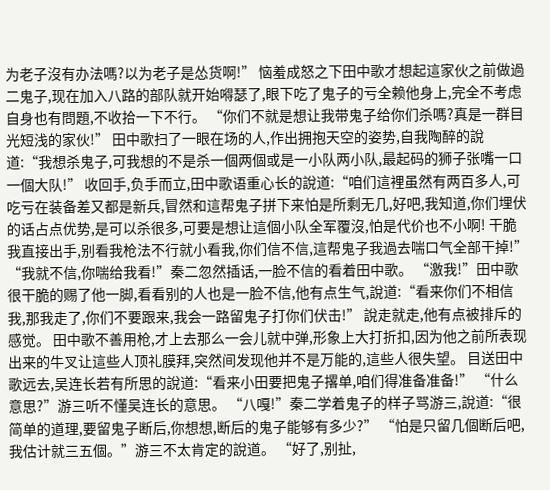为老子沒有办法嗎?以为老子是怂货啊!” 恼羞成怒之下田中歌才想起這家伙之前做過二鬼子,现在加入八路的部队就开始嘚瑟了,眼下吃了鬼子的亏全赖他身上,完全不考虑自身也有問題,不收拾一下不行。 “你们不就是想让我带鬼子给你们杀嗎?真是一群目光短浅的家伙!” 田中歌扫了一眼在场的人,作出拥抱天空的姿势,自我陶醉的說道:“我想杀鬼子,可我想的不是杀一個两個或是一小队两小队,最起码的狮子张嘴一口一個大队!” 收回手,负手而立,田中歌语重心长的說道:“咱们這裡虽然有两百多人,可吃亏在装备差又都是新兵,冒然和這帮鬼子拼下来怕是所剩无几,好吧,我知道,你们埋伏的话占点优势,是可以杀很多,可要是想让這個小队全军覆沒,怕是代价也不小啊! 干脆我直接出手,别看我枪法不行就小看我,你们信不信,這帮鬼子我過去喘口气全部干掉!” “我就不信,你喘给我看!”秦二忽然插话,一脸不信的看着田中歌。 “激我!”田中歌很干脆的赐了他一脚,看看别的人也是一脸不信,他有点生气,說道:“看来你们不相信我,那我走了,你们不要跟来,我会一路留鬼子打你们伏击!” 說走就走,他有点被排斥的感觉。 田中歌不善用枪,才上去那么一会儿就中弹,形象上大打折扣,因为他之前所表现出来的牛叉让這些人顶礼膜拜,突然间发现他并不是万能的,這些人很失望。 目送田中歌远去,吴连长若有所思的說道:“看来小田要把鬼子撂单,咱们得准备准备!” “什么意思?”游三听不懂吴连长的意思。 “八嘎!”秦二学着鬼子的样子骂游三,說道:“很简单的道理,要留鬼子断后,你想想,断后的鬼子能够有多少?” “怕是只留几個断后吧,我估计就三五個。”游三不太肯定的說道。 “好了,别扯,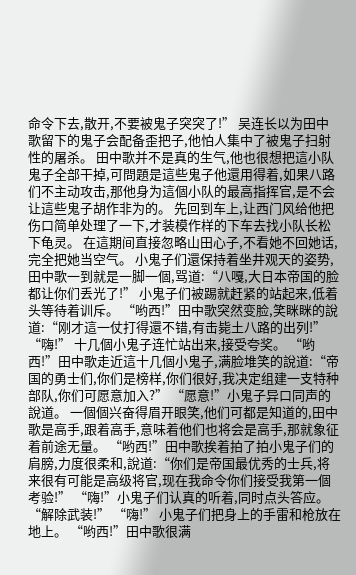命令下去,散开,不要被鬼子突突了!” 吴连长以为田中歌留下的鬼子会配备歪把子,他怕人集中了被鬼子扫射性的屠杀。 田中歌并不是真的生气,他也很想把這小队鬼子全部干掉,可問題是這些鬼子他還用得着,如果八路们不主动攻击,那他身为這個小队的最高指挥官,是不会让這些鬼子胡作非为的。 先回到车上,让西门风给他把伤口简单处理了一下,才装模作样的下车去找小队长松下龟灵。 在這期间直接忽略山田心子,不看她不回她话,完全把她当空气。 小鬼子们還保持着坐井观天的姿势,田中歌一到就是一脚一個,骂道:“八嘎,大日本帝国的脸都让你们丢光了!” 小鬼子们被踢就赶紧的站起来,低着头等待着训斥。 “哟西!”田中歌突然变脸,笑眯眯的說道:“刚才這一仗打得還不错,有击毙土八路的出列!” “嗨!” 十几個小鬼子连忙站出来,接受夸奖。 “哟西!”田中歌走近這十几個小鬼子,满脸堆笑的說道:“帝国的勇士们,你们是榜样,你们很好,我决定组建一支特种部队,你们可愿意加入?” “愿意!”小鬼子异口同声的說道。 一個個兴奋得眉开眼笑,他们可都是知道的,田中歌是高手,跟着高手,意味着他们也将会是高手,那就象征着前途无量。 “哟西!”田中歌挨着拍了拍小鬼子们的肩膀,力度很柔和,說道:“你们是帝国最优秀的士兵,将来很有可能是高级将官,现在我命令你们接受我第一個考验!” “嗨!”小鬼子们认真的听着,同时点头答应。 “解除武装!” “嗨!” 小鬼子们把身上的手雷和枪放在地上。 “哟西!”田中歌很满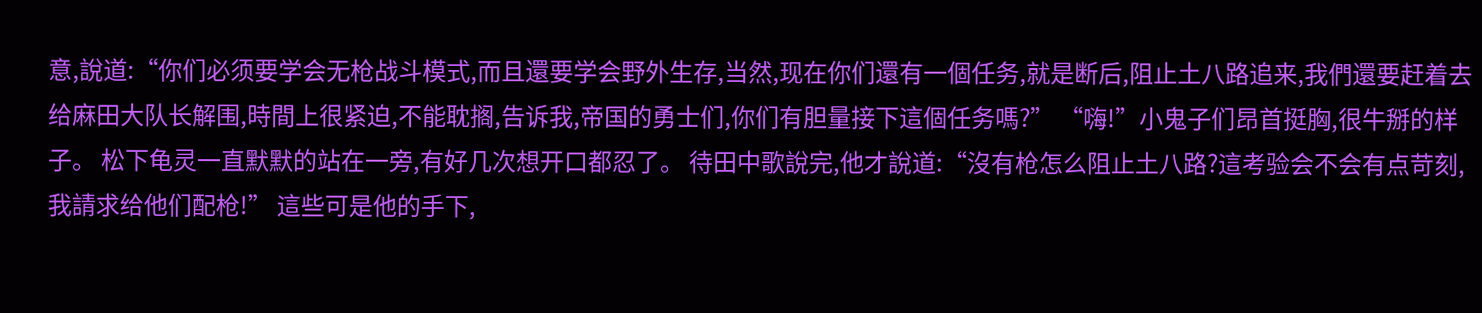意,說道:“你们必须要学会无枪战斗模式,而且還要学会野外生存,当然,现在你们還有一個任务,就是断后,阻止土八路追来,我們還要赶着去给麻田大队长解围,時間上很紧迫,不能耽搁,告诉我,帝国的勇士们,你们有胆量接下這個任务嗎?” “嗨!”小鬼子们昂首挺胸,很牛掰的样子。 松下龟灵一直默默的站在一旁,有好几次想开口都忍了。 待田中歌說完,他才說道:“沒有枪怎么阻止土八路?這考验会不会有点苛刻,我請求给他们配枪!” 這些可是他的手下,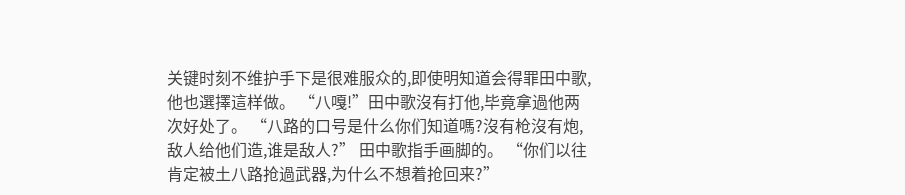关键时刻不维护手下是很难服众的,即使明知道会得罪田中歌,他也選擇這样做。 “八嘎!”田中歌沒有打他,毕竟拿過他两次好处了。 “八路的口号是什么你们知道嗎?沒有枪沒有炮,敌人给他们造,谁是敌人?” 田中歌指手画脚的。 “你们以往肯定被土八路抢過武器,为什么不想着抢回来?”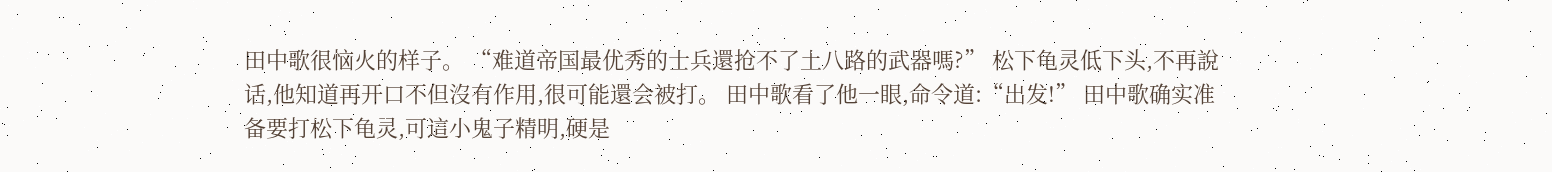田中歌很恼火的样子。 “难道帝国最优秀的士兵還抢不了土八路的武器嗎?” 松下龟灵低下头,不再說话,他知道再开口不但沒有作用,很可能還会被打。 田中歌看了他一眼,命令道:“出发!” 田中歌确实准备要打松下龟灵,可這小鬼子精明,硬是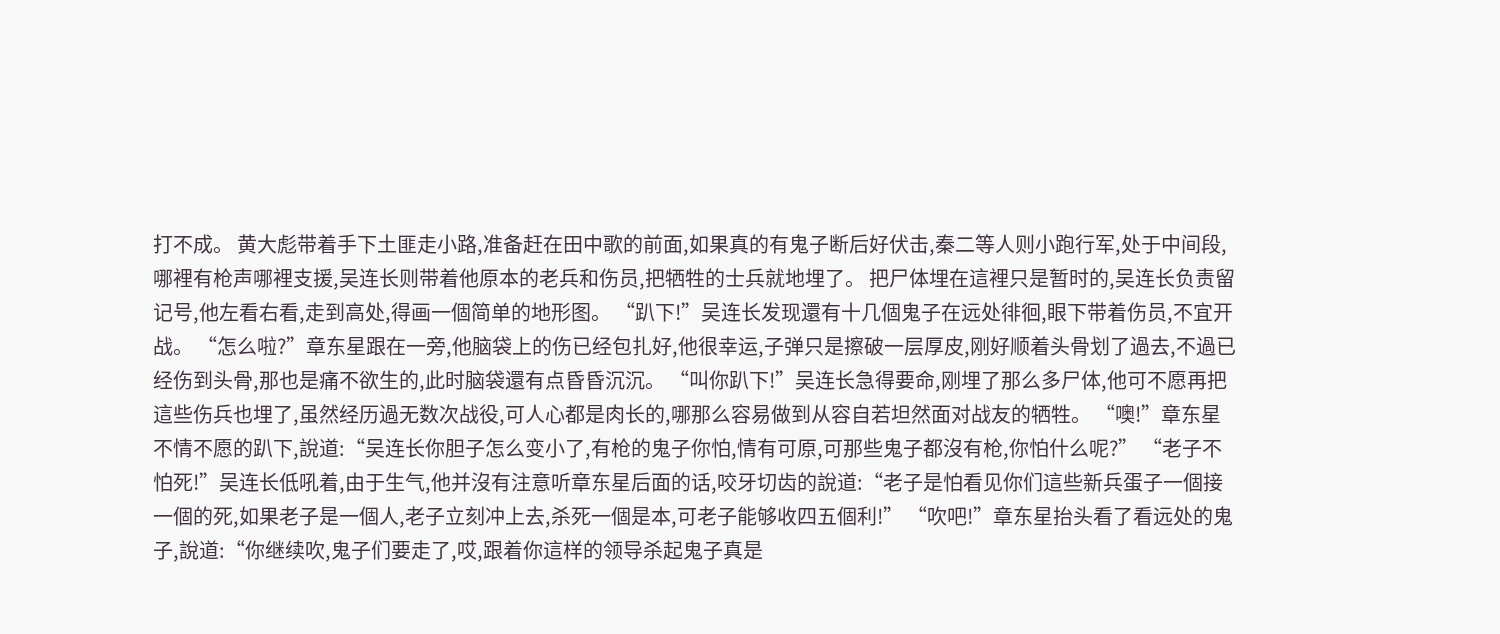打不成。 黄大彪带着手下土匪走小路,准备赶在田中歌的前面,如果真的有鬼子断后好伏击,秦二等人则小跑行军,处于中间段,哪裡有枪声哪裡支援,吴连长则带着他原本的老兵和伤员,把牺牲的士兵就地埋了。 把尸体埋在這裡只是暂时的,吴连长负责留记号,他左看右看,走到高处,得画一個简单的地形图。 “趴下!”吴连长发现還有十几個鬼子在远处徘徊,眼下带着伤员,不宜开战。 “怎么啦?”章东星跟在一旁,他脑袋上的伤已经包扎好,他很幸运,子弹只是擦破一层厚皮,刚好顺着头骨划了過去,不過已经伤到头骨,那也是痛不欲生的,此时脑袋還有点昏昏沉沉。 “叫你趴下!”吴连长急得要命,刚埋了那么多尸体,他可不愿再把這些伤兵也埋了,虽然经历過无数次战役,可人心都是肉长的,哪那么容易做到从容自若坦然面对战友的牺牲。 “噢!”章东星不情不愿的趴下,說道:“吴连长你胆子怎么变小了,有枪的鬼子你怕,情有可原,可那些鬼子都沒有枪,你怕什么呢?” “老子不怕死!”吴连长低吼着,由于生气,他并沒有注意听章东星后面的话,咬牙切齿的說道:“老子是怕看见你们這些新兵蛋子一個接一個的死,如果老子是一個人,老子立刻冲上去,杀死一個是本,可老子能够收四五個利!” “吹吧!”章东星抬头看了看远处的鬼子,說道:“你继续吹,鬼子们要走了,哎,跟着你這样的领导杀起鬼子真是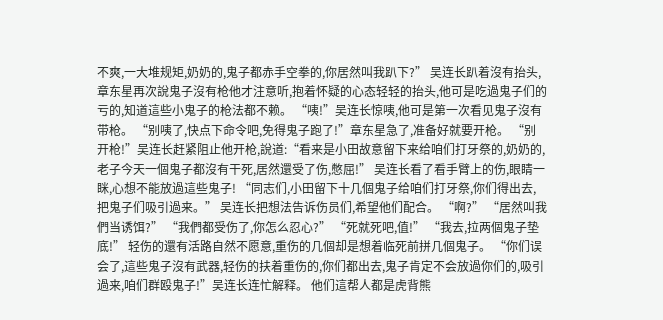不爽,一大堆规矩,奶奶的,鬼子都赤手空拳的,你居然叫我趴下?” 吴连长趴着沒有抬头,章东星再次說鬼子沒有枪他才注意听,抱着怀疑的心态轻轻的抬头,他可是吃過鬼子们的亏的,知道這些小鬼子的枪法都不赖。 “咦!”吴连长惊咦,他可是第一次看见鬼子沒有带枪。 “别咦了,快点下命令吧,免得鬼子跑了!”章东星急了,准备好就要开枪。 “别开枪!”吴连长赶紧阻止他开枪,說道:“看来是小田故意留下来给咱们打牙祭的,奶奶的,老子今天一個鬼子都沒有干死,居然還受了伤,憋屈!” 吴连长看了看手臂上的伤,眼睛一眯,心想不能放過這些鬼子! “同志们,小田留下十几個鬼子给咱们打牙祭,你们得出去,把鬼子们吸引過来。” 吴连长把想法告诉伤员们,希望他们配合。 “啊?” “居然叫我們当诱饵?” “我們都受伤了,你怎么忍心?” “死就死吧,值!” “我去,拉两個鬼子垫底!” 轻伤的還有活路自然不愿意,重伤的几個却是想着临死前拼几個鬼子。 “你们误会了,這些鬼子沒有武器,轻伤的扶着重伤的,你们都出去,鬼子肯定不会放過你们的,吸引過来,咱们群殴鬼子!”吴连长连忙解释。 他们這帮人都是虎背熊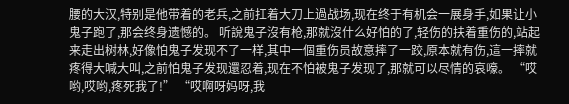腰的大汉,特别是他带着的老兵,之前扛着大刀上過战场,现在终于有机会一展身手,如果让小鬼子跑了,那会终身遗憾的。 听說鬼子沒有枪,那就沒什么好怕的了,轻伤的扶着重伤的,站起来走出树林,好像怕鬼子发现不了一样,其中一個重伤员故意摔了一跤,原本就有伤,這一摔就疼得大喊大叫,之前怕鬼子发现還忍着,现在不怕被鬼子发现了,那就可以尽情的哀嚎。 “哎哟,哎哟,疼死我了!” “哎啊呀妈呀,我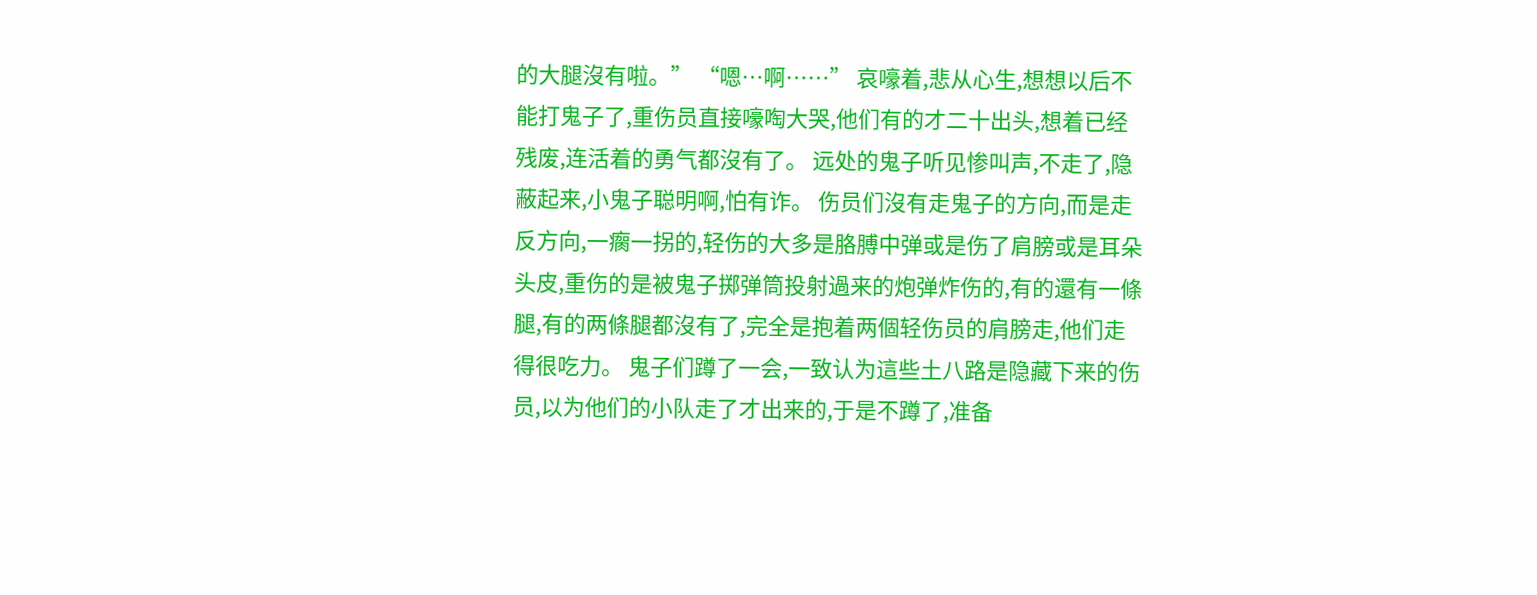的大腿沒有啦。” “嗯…啊……” 哀嚎着,悲从心生,想想以后不能打鬼子了,重伤员直接嚎啕大哭,他们有的才二十出头,想着已经残废,连活着的勇气都沒有了。 远处的鬼子听见惨叫声,不走了,隐蔽起来,小鬼子聪明啊,怕有诈。 伤员们沒有走鬼子的方向,而是走反方向,一瘸一拐的,轻伤的大多是胳膊中弹或是伤了肩膀或是耳朵头皮,重伤的是被鬼子掷弹筒投射過来的炮弹炸伤的,有的還有一條腿,有的两條腿都沒有了,完全是抱着两個轻伤员的肩膀走,他们走得很吃力。 鬼子们蹲了一会,一致认为這些土八路是隐藏下来的伤员,以为他们的小队走了才出来的,于是不蹲了,准备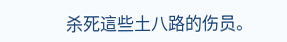杀死這些土八路的伤员。